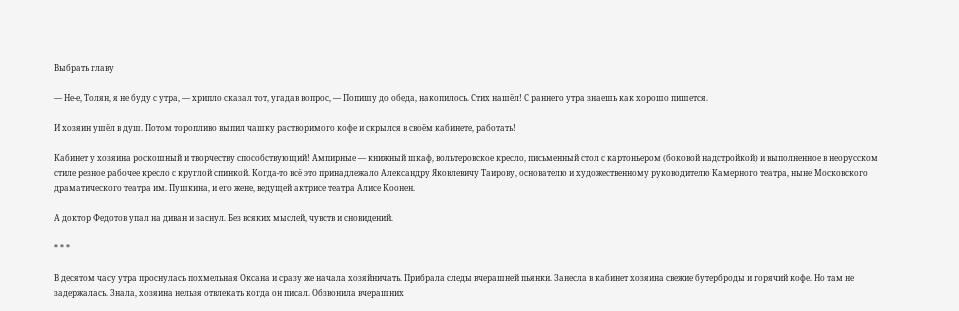Выбрать главу

— Не-е, Толян, я не буду с утра, — хрипло сказал тот, угадав вопрос, — Попишу до обеда, накопилось. Стих нашёл! С раннего утра знаешь как хорошо пишется.

И хозяин ушёл в душ. Потом торопливо выпил чашку растворимого кофе и скрылся в своём кабинете, работать!

Кабинет у хозяина роскошный и творчеству способствующий! Ампирные — книжный шкаф, вольтеровское кресло, письменный стол с картоньером (боковой надстройкой) и выполненное в неорусском стиле резное рабочее кресло с круглой спинкой. Когда-то всё это принадлежало Александру Яковлевичу Таирову, основателю и художественному руководителю Камерного театра, ныне Московского драматического театра им. Пушкина, и его жене, ведущей актрисе театра Алисе Коонен.

А доктор Федотов упал на диван и заснул. Без всяких мыслей, чувств и сновидений.

* * *

В десятом часу утра проснулась похмельная Оксана и сразу же начала хозяйничать. Прибрала следы вчерашней пьянки. Занесла в кабинет хозяина свежие бутерброды и горячий кофе. Но там не задержалась. Знала, хозяина нельзя отвлекать когда он писал. Обзвонила вчерашних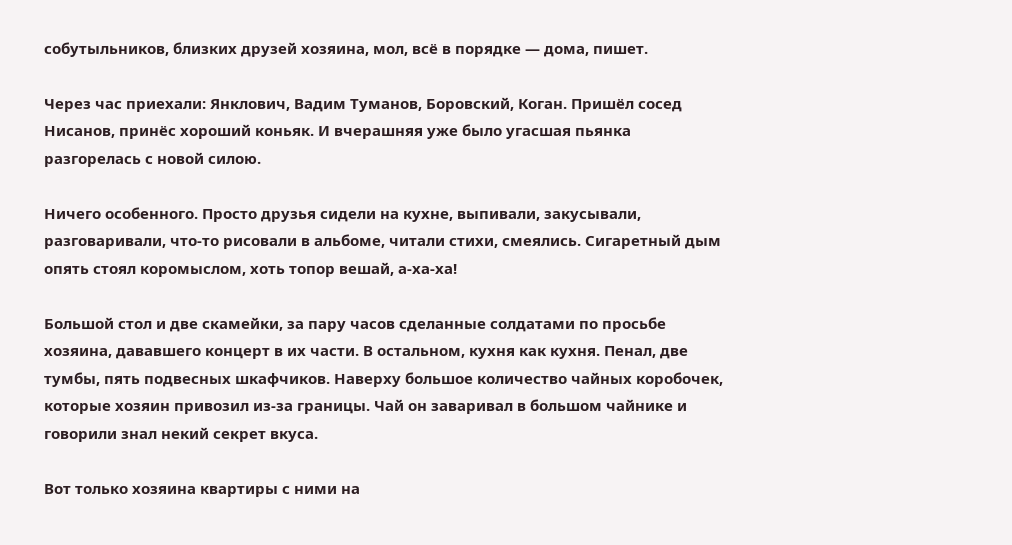собутыльников, близких друзей хозяина, мол, всё в порядке — дома, пишет.

Через час приехали: Янклович, Вадим Туманов, Боровский, Коган. Пришёл сосед Нисанов, принёс хороший коньяк. И вчерашняя уже было угасшая пьянка разгорелась с новой силою.

Ничего особенного. Просто друзья сидели на кухне, выпивали, закусывали, разговаривали, что-то рисовали в альбоме, читали стихи, смеялись. Сигаретный дым опять стоял коромыслом, хоть топор вешай, а-ха-ха!

Большой стол и две скамейки, за пару часов сделанные солдатами по просьбе хозяина, дававшего концерт в их части. В остальном, кухня как кухня. Пенал, две тумбы, пять подвесных шкафчиков. Наверху большое количество чайных коробочек, которые хозяин привозил из-за границы. Чай он заваривал в большом чайнике и говорили знал некий секрет вкуса.

Вот только хозяина квартиры с ними на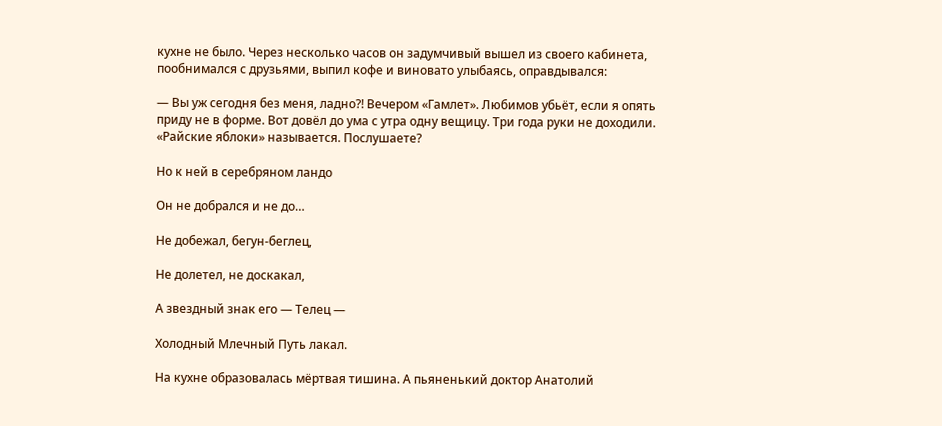кухне не было. Через несколько часов он задумчивый вышел из своего кабинета, пообнимался с друзьями, выпил кофе и виновато улыбаясь, оправдывался:

— Вы уж сегодня без меня, ладно⁈ Вечером «Гамлет». Любимов убьёт, если я опять приду не в форме. Вот довёл до ума с утра одну вещицу. Три года руки не доходили. «Райские яблоки» называется. Послушаете?

Но к ней в серебряном ландо

Он не добрался и не до…

Не добежал, бегун-беглец,

Не долетел, не доскакал,

А звездный знак его — Телец —

Холодный Млечный Путь лакал.

На кухне образовалась мёртвая тишина. А пьяненький доктор Анатолий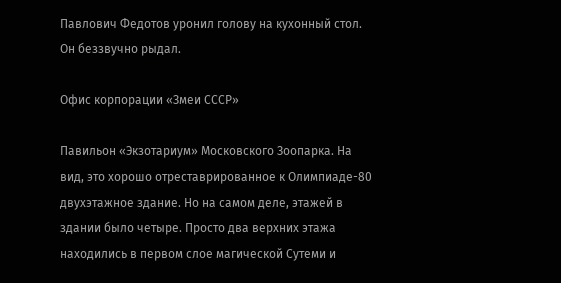Павлович Федотов уронил голову на кухонный стол. Он беззвучно рыдал.

Офис корпорации «Змеи СССР»

Павильон «Экзотариум» Московского Зоопарка. На вид, это хорошо отреставрированное к Олимпиаде-80 двухэтажное здание. Но на самом деле, этажей в здании было четыре. Просто два верхних этажа находились в первом слое магической Сутеми и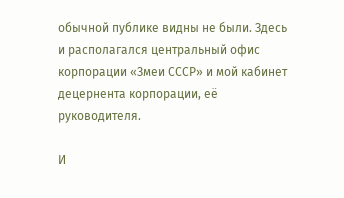обычной публике видны не были. Здесь и располагался центральный офис корпорации «Змеи СССР» и мой кабинет децернента корпорации, её руководителя.

И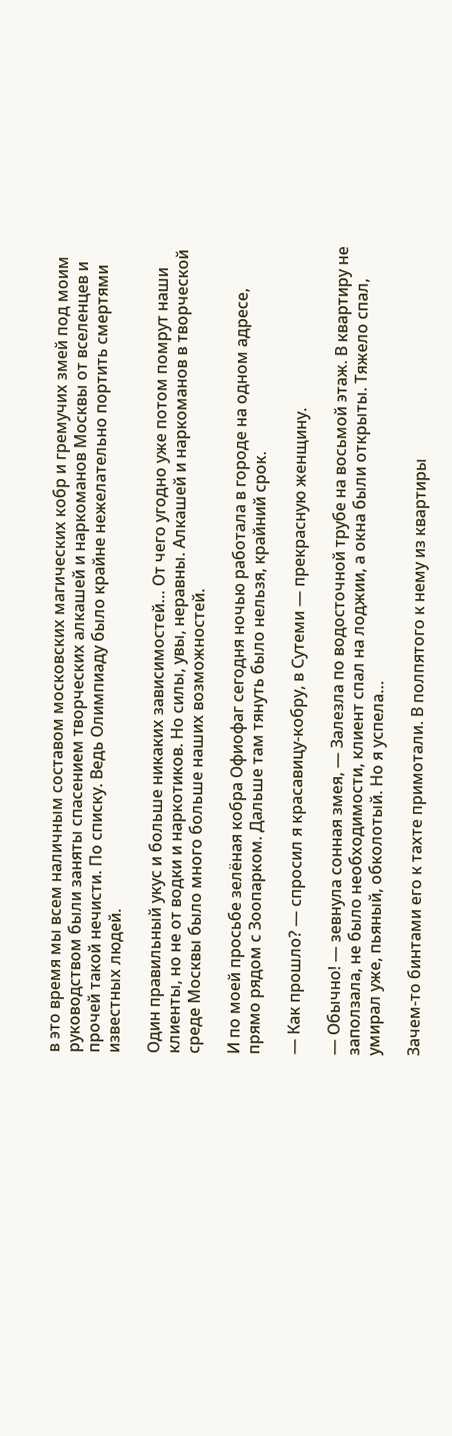в это время мы всем наличным составом московских магических кобр и гремучих змей под моим руководством были заняты спасением творческих алкашей и наркоманов Москвы от вселенцев и прочей такой нечисти. По списку. Ведь Олимпиаду было крайне нежелательно портить смертями известных людей.

Один правильный укус и больше никаких зависимостей… От чего угодно уже потом помрут наши клиенты, но не от водки и наркотиков. Но силы, увы, неравны. Алкашей и наркоманов в творческой среде Москвы было много больше наших возможностей.

И по моей просьбе зелёная кобра Офиофаг сегодня ночью работала в городе на одном адресе, прямо рядом с Зоопарком. Дальше там тянуть было нельзя, крайний срок.

— Как прошло? — спросил я красавицу-кобру, в Сутеми — прекрасную женщину.

— Обычно! — зевнула сонная змея, — Залезла по водосточной трубе на восьмой этаж. В квартиру не заползала, не было необходимости, клиент спал на лоджии, а окна были открыты. Тяжело спал, умирал уже, пьяный, обколотый. Но я успела…

Зачем-то бинтами его к тахте примотали. В полпятого к нему из квартиры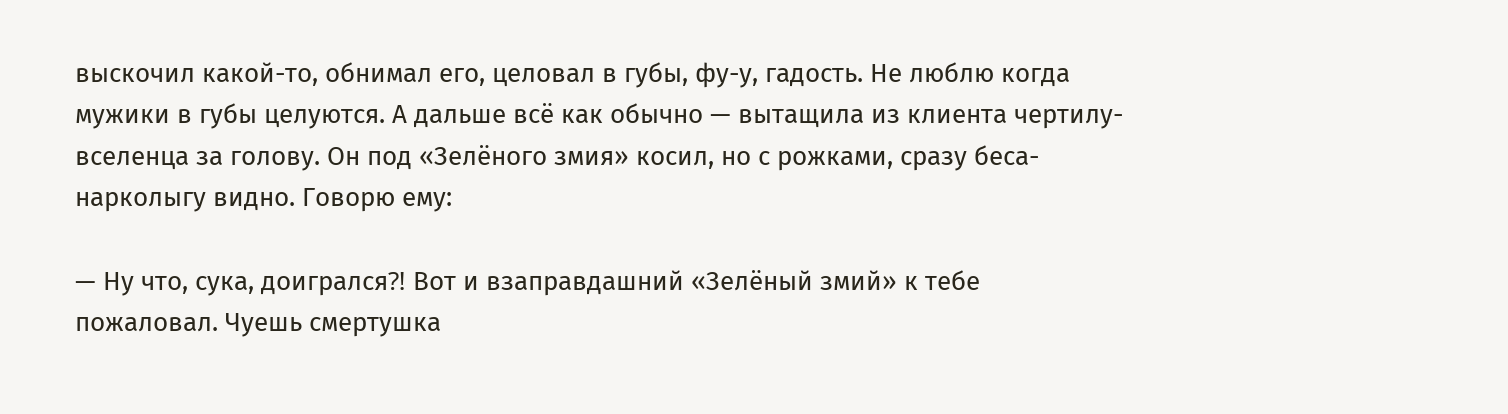выскочил какой-то, обнимал его, целовал в губы, фу-у, гадость. Не люблю когда мужики в губы целуются. А дальше всё как обычно — вытащила из клиента чертилу-вселенца за голову. Он под «Зелёного змия» косил, но с рожками, сразу беса-нарколыгу видно. Говорю ему:

— Ну что, сука, доигрался⁈ Вот и взаправдашний «Зелёный змий» к тебе пожаловал. Чуешь смертушка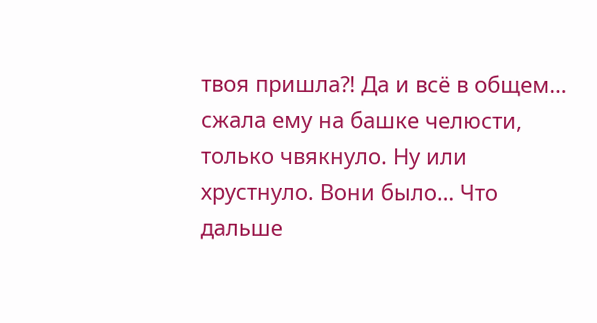твоя пришла⁈ Да и всё в общем… сжала ему на башке челюсти, только чвякнуло. Ну или хрустнуло. Вони было… Что дальше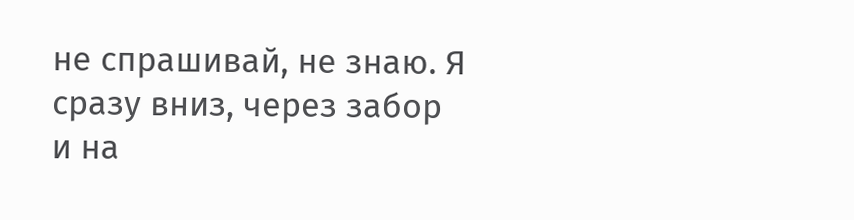не спрашивай, не знаю. Я сразу вниз, через забор и на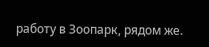работу в Зоопарк, рядом же.